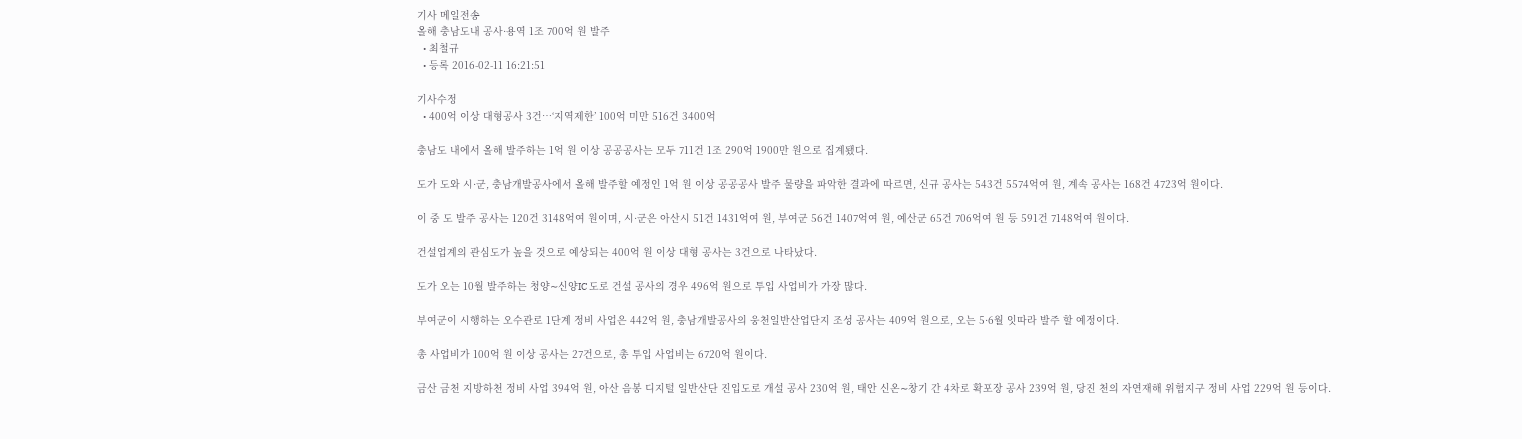기사 메일전송
올해 충남도내 공사·용역 1조 700억 원 발주
  • 최철규
  • 등록 2016-02-11 16:21:51

기사수정
  • 400억 이상 대형공사 3건…‘지역제한’ 100억 미만 516건 3400억

충남도 내에서 올해 발주하는 1억 원 이상 공공공사는 모두 711건 1조 290억 1900만 원으로 집계됐다.

도가 도와 시·군, 충남개발공사에서 올해 발주할 예정인 1억 원 이상 공공공사 발주 물량을 파악한 결과에 따르면, 신규 공사는 543건 5574억여 원, 계속 공사는 168건 4723억 원이다.

이 중 도 발주 공사는 120건 3148억여 원이며, 시·군은 아산시 51건 1431억여 원, 부여군 56건 1407억여 원, 예산군 65건 706억여 원 등 591건 7148억여 원이다.

건설업계의 관심도가 높을 것으로 예상되는 400억 원 이상 대형 공사는 3건으로 나타났다.

도가 오는 10월 발주하는 청양∼신양IC 도로 건설 공사의 경우 496억 원으로 투입 사업비가 가장 많다.

부여군이 시행하는 오수관로 1단계 정비 사업은 442억 원, 충남개발공사의 웅천일반산업단지 조성 공사는 409억 원으로, 오는 5·6월 잇따라 발주 할 예정이다.

총 사업비가 100억 원 이상 공사는 27건으로, 총 투입 사업비는 6720억 원이다.

금산 금천 지방하천 정비 사업 394억 원, 아산 음봉 디지털 일반산단 진입도로 개설 공사 230억 원, 태안 신온∼창기 간 4차로 확포장 공사 239억 원, 당진 천의 자연재해 위험지구 정비 사업 229억 원 등이다.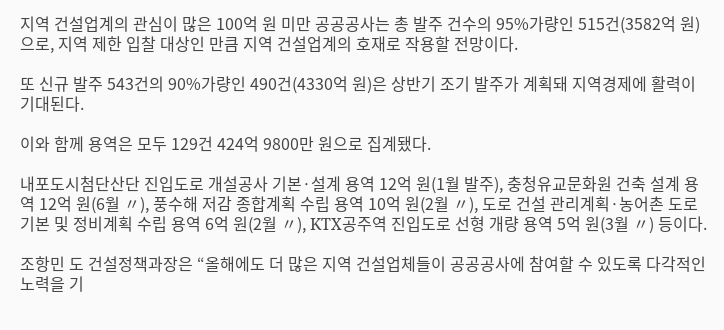지역 건설업계의 관심이 많은 100억 원 미만 공공공사는 총 발주 건수의 95%가량인 515건(3582억 원)으로, 지역 제한 입찰 대상인 만큼 지역 건설업계의 호재로 작용할 전망이다.

또 신규 발주 543건의 90%가량인 490건(4330억 원)은 상반기 조기 발주가 계획돼 지역경제에 활력이 기대된다.

이와 함께 용역은 모두 129건 424억 9800만 원으로 집계됐다.

내포도시첨단산단 진입도로 개설공사 기본·설계 용역 12억 원(1월 발주), 충청유교문화원 건축 설계 용역 12억 원(6월 〃), 풍수해 저감 종합계획 수립 용역 10억 원(2월 〃), 도로 건설 관리계획·농어촌 도로 기본 및 정비계획 수립 용역 6억 원(2월 〃), KTX공주역 진입도로 선형 개량 용역 5억 원(3월 〃) 등이다.

조항민 도 건설정책과장은 “올해에도 더 많은 지역 건설업체들이 공공공사에 참여할 수 있도록 다각적인 노력을 기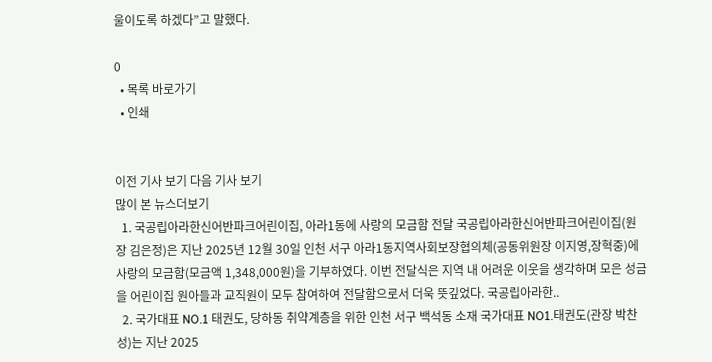울이도록 하겠다”고 말했다.

0
  • 목록 바로가기
  • 인쇄


이전 기사 보기 다음 기사 보기
많이 본 뉴스더보기
  1. 국공립아라한신어반파크어린이집, 아라1동에 사랑의 모금함 전달 국공립아라한신어반파크어린이집(원장 김은정)은 지난 2025년 12월 30일 인천 서구 아라1동지역사회보장협의체(공동위원장 이지영,장혁중)에 사랑의 모금함(모금액 1,348,000원)을 기부하였다. 이번 전달식은 지역 내 어려운 이웃을 생각하며 모은 성금을 어린이집 원아들과 교직원이 모두 참여하여 전달함으로서 더욱 뜻깊었다. 국공립아라한..
  2. 국가대표 NO.1 태권도, 당하동 취약계층을 위한 인천 서구 백석동 소재 국가대표 NO1.태권도(관장 박찬성)는 지난 2025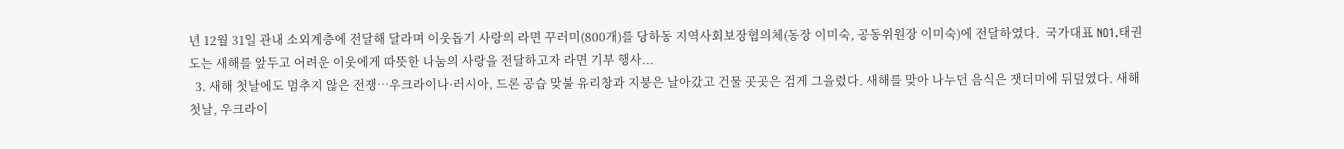년 12월 31일 관내 소외계층에 전달해 달라며 이웃돕기 사랑의 라면 꾸러미(800개)를 당하동 지역사회보장협의체(동장 이미숙, 공동위원장 이미숙)에 전달하였다.  국가대표 NO1.태권도는 새해를 앞두고 어려운 이웃에게 따뜻한 나눔의 사랑을 전달하고자 라면 기부 행사...
  3. 새해 첫날에도 멈추지 않은 전쟁…우크라이나·러시아, 드론 공습 맞불 유리창과 지붕은 날아갔고 건물 곳곳은 검게 그을렸다. 새해를 맞아 나누던 음식은 잿더미에 뒤덮였다. 새해 첫날, 우크라이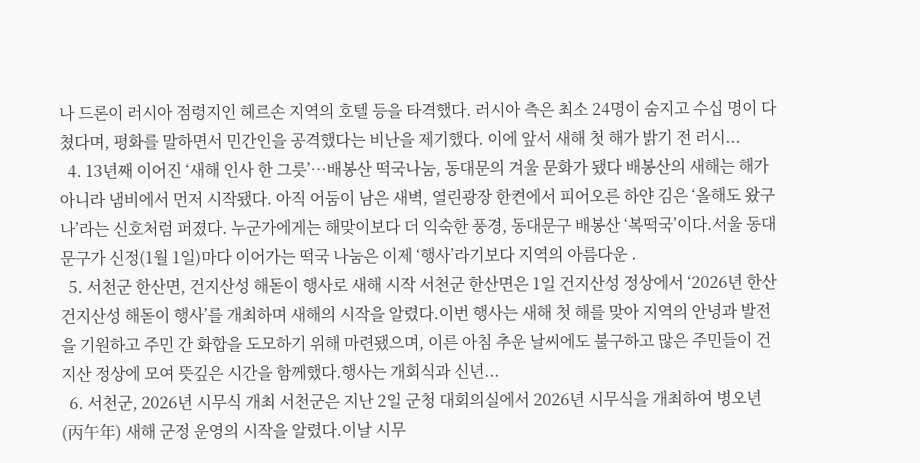나 드론이 러시아 점령지인 헤르손 지역의 호텔 등을 타격했다. 러시아 측은 최소 24명이 숨지고 수십 명이 다쳤다며, 평화를 말하면서 민간인을 공격했다는 비난을 제기했다. 이에 앞서 새해 첫 해가 밝기 전 러시...
  4. 13년째 이어진 ‘새해 인사 한 그릇’…배봉산 떡국나눔, 동대문의 겨울 문화가 됐다 배봉산의 새해는 해가 아니라 냄비에서 먼저 시작됐다. 아직 어둠이 남은 새벽, 열린광장 한켠에서 피어오른 하얀 김은 ‘올해도 왔구나’라는 신호처럼 퍼졌다. 누군가에게는 해맞이보다 더 익숙한 풍경, 동대문구 배봉산 ‘복떡국’이다.서울 동대문구가 신정(1월 1일)마다 이어가는 떡국 나눔은 이제 ‘행사’라기보다 지역의 아름다운 .
  5. 서천군 한산면, 건지산성 해돋이 행사로 새해 시작 서천군 한산면은 1일 건지산성 정상에서 ‘2026년 한산 건지산성 해돋이 행사’를 개최하며 새해의 시작을 알렸다.이번 행사는 새해 첫 해를 맞아 지역의 안녕과 발전을 기원하고 주민 간 화합을 도모하기 위해 마련됐으며, 이른 아침 추운 날씨에도 불구하고 많은 주민들이 건지산 정상에 모여 뜻깊은 시간을 함께했다.행사는 개회식과 신년...
  6. 서천군, 2026년 시무식 개최 서천군은 지난 2일 군청 대회의실에서 2026년 시무식을 개최하여 병오년(丙午年) 새해 군정 운영의 시작을 알렸다.이날 시무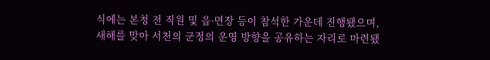식에는 본청 전 직원 및 읍·면장 등이 참석한 가운데 진행됐으며, 새해를 맞아 서천의 군정의 운영 방향을 공유하는 자리로 마련됐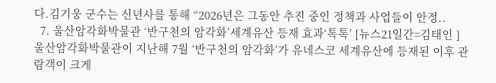다.김기웅 군수는 신년사를 통해 “2026년은 그동안 추진 중인 정책과 사업들이 안정..
  7. 울산암각화박물관 ‘반구천의 암각화’세계유산 등재 효과‘톡톡’ [뉴스21일간=김태인 ]  울산암각화박물관이 지난해 7월 ‘반구천의 암각화’가 유네스코 세계유산에 등재된 이후 관람객이 크게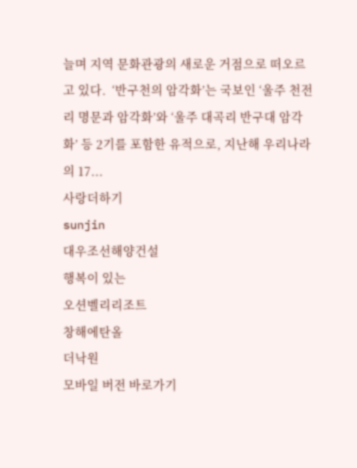늘며 지역 문화관광의 새로운 거점으로 떠오르고 있다.  ‘반구천의 암각화’는 국보인 ‘울주 천전리 명문과 암각화’와 ‘울주 대곡리 반구대 암각화’ 등 2기를 포함한 유적으로, 지난해 우리나라의 17...
사랑더하기
sunjin
대우조선해양건설
행복이 있는
오션벨리리조트
창해에탄올
더낙원
모바일 버전 바로가기